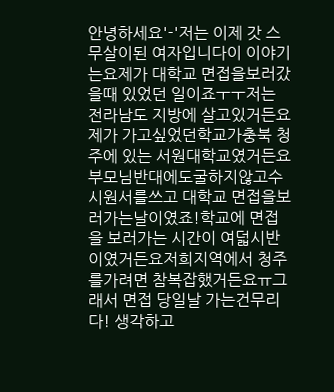안녕하세요'-'저는 이제 갓 스무살이된 여자입니다이 이야기는요제가 대학교 면접을보러갔을때 있었던 일이죠ㅜㅜ저는 전라남도 지방에 살고있거든요제가 가고싶었던학교가충북 청주에 있는 서원대학교였거든요부모님반대에도굴하지않고수시원서를쓰고 대학교 면접을보러가는날이였죠!학교에 면접을 보러가는 시간이 여덟시반이였거든요저희지역에서 청주를가려면 참복잡했거든요ㅠ그래서 면접 당일날 가는건무리다! 생각하고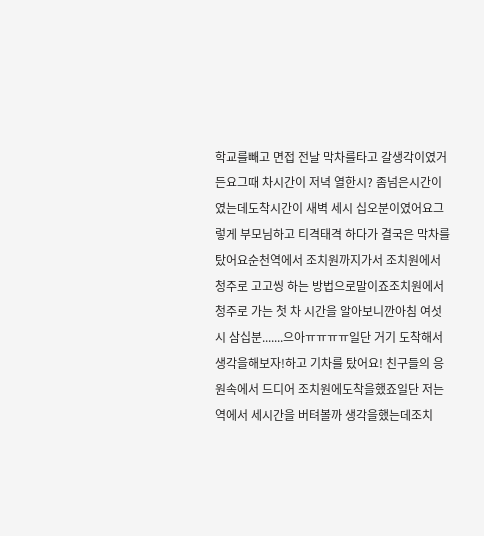학교를빼고 면접 전날 막차를타고 갈생각이였거든요그때 차시간이 저녁 열한시? 좀넘은시간이였는데도착시간이 새벽 세시 십오분이였어요그렇게 부모님하고 티격태격 하다가 결국은 막차를탔어요순천역에서 조치원까지가서 조치원에서 청주로 고고씽 하는 방법으로말이죠조치원에서 청주로 가는 첫 차 시간을 알아보니깐아침 여섯시 삼십분.......으아ㅠㅠㅠㅠ일단 거기 도착해서 생각을해보자!하고 기차를 탔어요! 친구들의 응원속에서 드디어 조치원에도착을했죠일단 저는 역에서 세시간을 버텨볼까 생각을했는데조치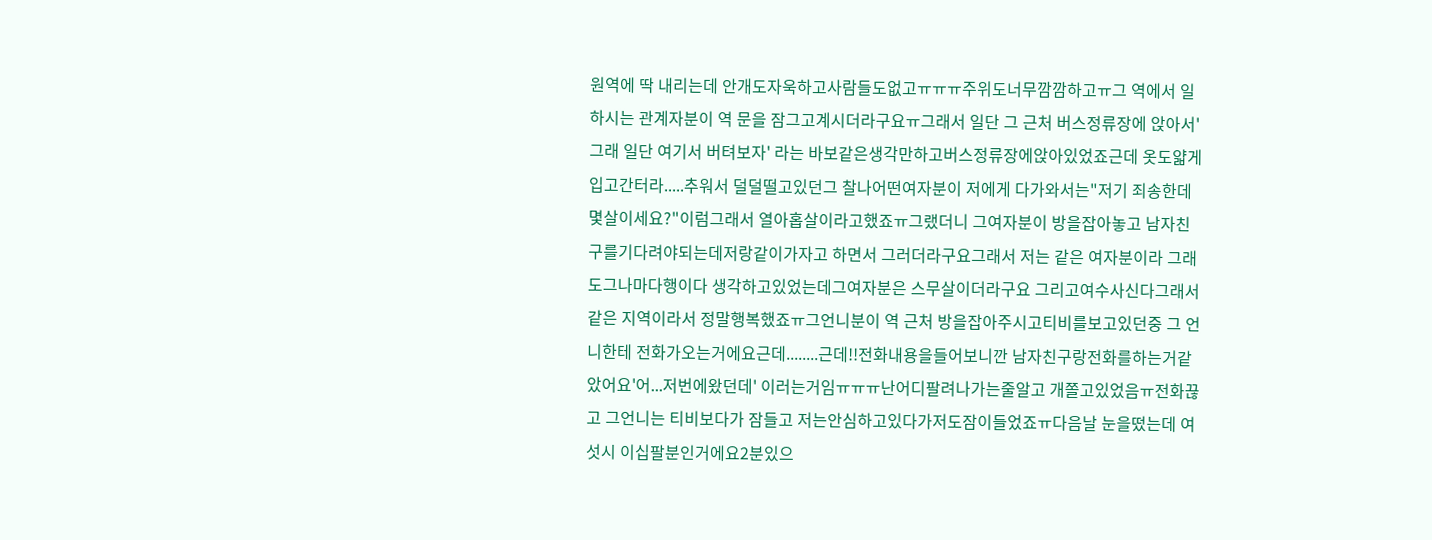원역에 딱 내리는데 안개도자욱하고사람들도없고ㅠㅠㅠ주위도너무깜깜하고ㅠ그 역에서 일하시는 관계자분이 역 문을 잠그고계시더라구요ㅠ그래서 일단 그 근처 버스정류장에 앉아서'그래 일단 여기서 버텨보자' 라는 바보같은생각만하고버스정류장에앉아있었죠근데 옷도얇게입고간터라.....추워서 덜덜떨고있던그 찰나어떤여자분이 저에게 다가와서는"저기 죄송한데 몇살이세요?"이럼그래서 열아홉살이라고했죠ㅠ그랬더니 그여자분이 방을잡아놓고 남자친구를기다려야되는데저랑같이가자고 하면서 그러더라구요그래서 저는 같은 여자분이라 그래도그나마다행이다 생각하고있었는데그여자분은 스무살이더라구요 그리고여수사신다그래서 같은 지역이라서 정말행복했죠ㅠ그언니분이 역 근처 방을잡아주시고티비를보고있던중 그 언니한테 전화가오는거에요근데........근데!!전화내용을들어보니깐 남자친구랑전화를하는거같았어요'어...저번에왔던데' 이러는거임ㅠㅠㅠ난어디팔려나가는줄알고 개쫄고있었음ㅠ전화끊고 그언니는 티비보다가 잠들고 저는안심하고있다가저도잠이들었죠ㅠ다음날 눈을떴는데 여섯시 이십팔분인거에요2분있으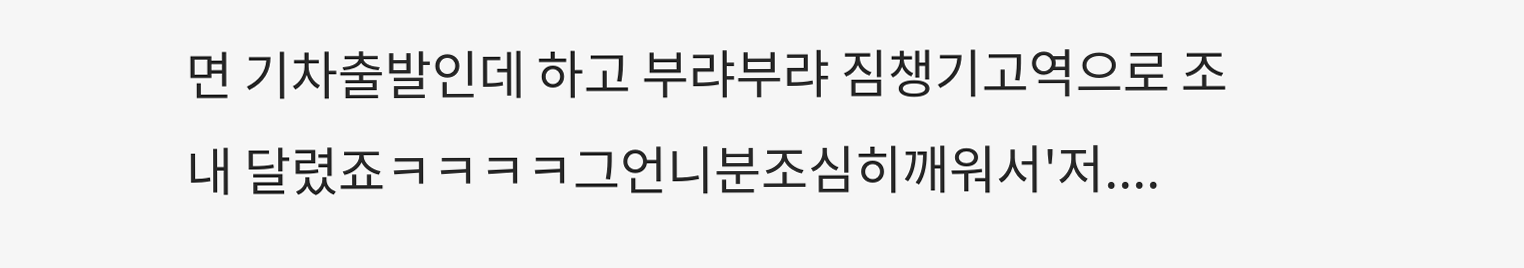면 기차출발인데 하고 부랴부랴 짐챙기고역으로 조내 달렸죠ㅋㅋㅋㅋ그언니분조심히깨워서'저....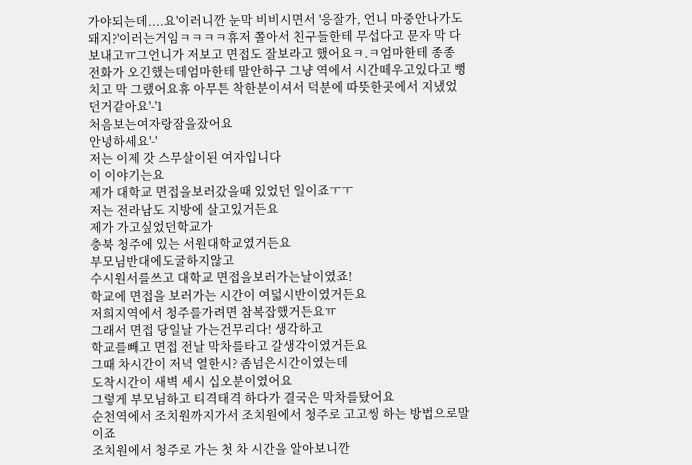가야되는데....요'이러니깐 눈막 비비시면서 '응잘가, 언니 마중안나가도돼지?'이러는거임ㅋㅋㅋㅋ휴저 쫄아서 친구들한테 무섭다고 문자 막 다보내고ㅠ그언니가 저보고 면접도 잘보라고 했어요ㅋ.ㅋ엄마한테 종종 전화가 오긴했는데엄마한테 말안하구 그냥 역에서 시간떼우고있다고 뻥치고 막 그랬어요휴 아무튼 착한분이셔서 덕분에 따뜻한곳에서 지냈었던거같아요'-'1
처음보는여자랑잠을잤어요
안녕하세요'-'
저는 이제 갓 스무살이된 여자입니다
이 이야기는요
제가 대학교 면접을보러갔을때 있었던 일이죠ㅜㅜ
저는 전라남도 지방에 살고있거든요
제가 가고싶었던학교가
충북 청주에 있는 서원대학교였거든요
부모님반대에도굴하지않고
수시원서를쓰고 대학교 면접을보러가는날이였죠!
학교에 면접을 보러가는 시간이 여덟시반이였거든요
저희지역에서 청주를가려면 참복잡했거든요ㅠ
그래서 면접 당일날 가는건무리다! 생각하고
학교를빼고 면접 전날 막차를타고 갈생각이였거든요
그때 차시간이 저녁 열한시? 좀넘은시간이였는데
도착시간이 새벽 세시 십오분이였어요
그렇게 부모님하고 티격태격 하다가 결국은 막차를탔어요
순천역에서 조치원까지가서 조치원에서 청주로 고고씽 하는 방법으로말이죠
조치원에서 청주로 가는 첫 차 시간을 알아보니깐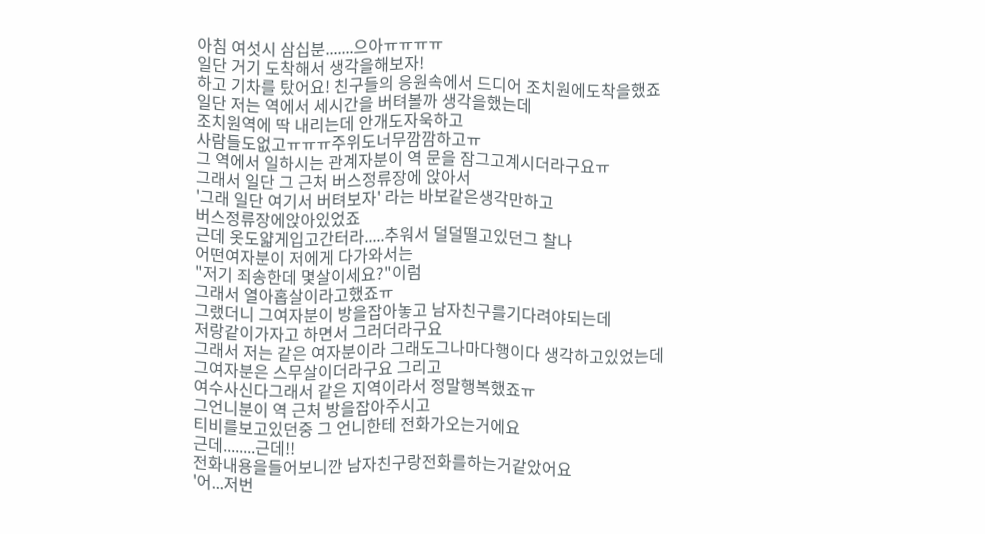아침 여섯시 삼십분.......으아ㅠㅠㅠㅠ
일단 거기 도착해서 생각을해보자!
하고 기차를 탔어요! 친구들의 응원속에서 드디어 조치원에도착을했죠
일단 저는 역에서 세시간을 버텨볼까 생각을했는데
조치원역에 딱 내리는데 안개도자욱하고
사람들도없고ㅠㅠㅠ주위도너무깜깜하고ㅠ
그 역에서 일하시는 관계자분이 역 문을 잠그고계시더라구요ㅠ
그래서 일단 그 근처 버스정류장에 앉아서
'그래 일단 여기서 버텨보자' 라는 바보같은생각만하고
버스정류장에앉아있었죠
근데 옷도얇게입고간터라.....추워서 덜덜떨고있던그 찰나
어떤여자분이 저에게 다가와서는
"저기 죄송한데 몇살이세요?"이럼
그래서 열아홉살이라고했죠ㅠ
그랬더니 그여자분이 방을잡아놓고 남자친구를기다려야되는데
저랑같이가자고 하면서 그러더라구요
그래서 저는 같은 여자분이라 그래도그나마다행이다 생각하고있었는데
그여자분은 스무살이더라구요 그리고
여수사신다그래서 같은 지역이라서 정말행복했죠ㅠ
그언니분이 역 근처 방을잡아주시고
티비를보고있던중 그 언니한테 전화가오는거에요
근데........근데!!
전화내용을들어보니깐 남자친구랑전화를하는거같았어요
'어...저번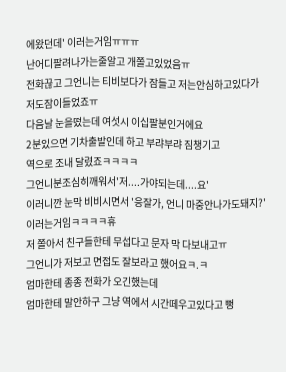에왔던데' 이러는거임ㅠㅠㅠ
난어디팔려나가는줄알고 개쫄고있었음ㅠ
전화끊고 그언니는 티비보다가 잠들고 저는안심하고있다가
저도잠이들었죠ㅠ
다음날 눈을떴는데 여섯시 이십팔분인거에요
2분있으면 기차출발인데 하고 부랴부랴 짐챙기고
역으로 조내 달렸죠ㅋㅋㅋㅋ
그언니분조심히깨워서'저....가야되는데....요'
이러니깐 눈막 비비시면서 '응잘가, 언니 마중안나가도돼지?'
이러는거임ㅋㅋㅋㅋ휴
저 쫄아서 친구들한테 무섭다고 문자 막 다보내고ㅠ
그언니가 저보고 면접도 잘보라고 했어요ㅋ.ㅋ
엄마한테 종종 전화가 오긴했는데
엄마한테 말안하구 그냥 역에서 시간떼우고있다고 뻥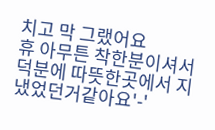치고 막 그랬어요
휴 아무튼 착한분이셔서 덕분에 따뜻한곳에서 지냈었던거같아요'-'